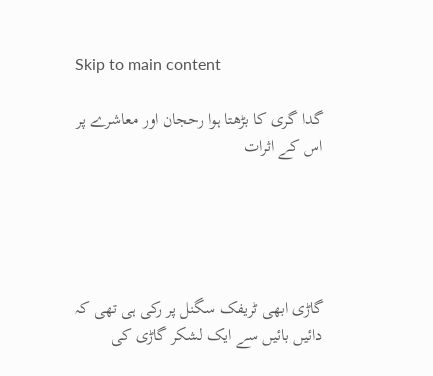Skip to main content

گدا گری کا بڑھتا ہوا رحجان اور معاشرے پر اس کے اثرات





گاڑی ابھی ٹریفک سگنل پر رکی ہی تھی کہ دائیں بائیں سے ایک لشکر گاڑی کی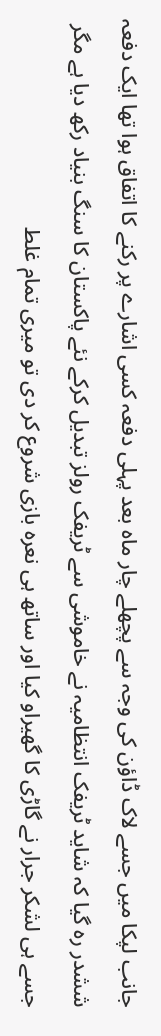جانب لپکا میں جسے لاک ڈاؤن کی وجہ سے پچھلے چار ماہ بعد پہلی دفعہ کسی اشارے پر رکنے کا اتفاق ہوا تھا ایک دفعہ ششدر رہ گیا کہ شاید ٹریفک انتظامیہ نے خاموشی سے ٹریفک رولز تبدیل کرکے نئے پاکستان کا سنگ بنیاد رکھ دیا ہے مگر جسے ہی لشکر جرار نے گاڑی کا گھیراو کیا اور ساتھ ہی نعرہ بازی شروع کر دی تو میری تمام غلط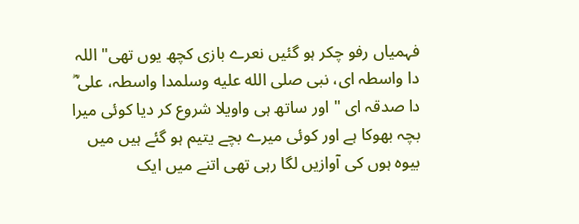فہمیاں رفو چکر ہو گئیں نعرے بازی کچھ یوں تھی" اللہ دا واسطہ ای، نبی صلى الله عليه وسلمدا واسطہ، علی ؓ دا صدقہ ای " اور ساتھ ہی واویلا شروع کر دیا کوئی میرا بچہ بھوکا ہے اور کوئی میرے بچے یتیم ہو گئے ہیں میں بیوہ ہوں کی آوازیں لگا رہی تھی اتنے میں ایک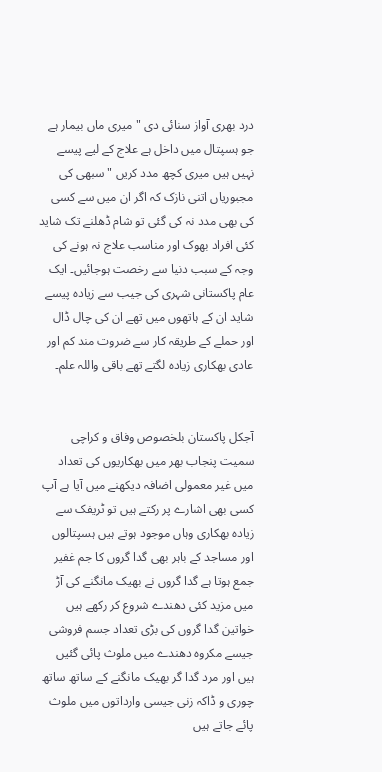درد بھری آواز سنائی دی " میری ماں بیمار ہے جو ہسپتال میں داخل ہے علاج کے لیے پیسے نہیں ہیں میری کچھ مدد کریں " سبھی کی مجبوریاں اتنی نازک کہ اگر ان میں سے کسی کی بھی مدد نہ کی گئی تو شام ڈھلنے تک شاید کئی افراد بھوک اور مناسب علاج نہ ہونے کی وجہ کے سبب دنیا سے رخصت ہوجائیں۔ ایک عام پاکستانی شہری کی جیب سے زیادہ پیسے شاید ان کے ہاتھوں میں تھے ان کی چال ڈال اور حملے کے طریقہ کار سے ضروت مند کم اور عادی بھکاری زیادہ لگتے تھے باقی واللہ علم۔


آجکل پاکستان بلخصوص وفاق و کراچی سمیت پنجاب بھر میں بھکاریوں کی تعداد میں غیر معمولی اضافہ دیکھنے میں آیا ہے آپ کسی بھی اشارے پر رکتے ہیں تو ٹریفک سے زیادہ بھکاری وہاں موجود ہوتے ہیں ہسپتالوں اور مساجد کے باہر بھی گدا گروں کا جم غفیر جمع ہوتا ہے گدا گروں نے بھیک مانگنے کی آڑ میں مزید کئی دھندے شروع کر رکھے ہیں خواتین گدا گروں کی بڑی تعداد جسم فروشی جیسے مکروہ دھندے میں ملوث پائی گئیں ہیں اور مرد گدا گر بھیک مانگنے کے ساتھ ساتھ چوری و ڈاکہ زنی جیسی وارداتوں میں ملوث پائے جاتے ہیں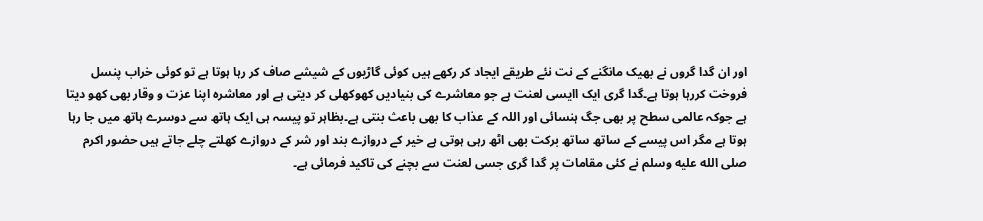اور ان گدا گروں نے بھیک مانگنے کے نت نئے طریقے ایجاد کر رکھے ہیں کوئی گاڑیوں کے شیشے صاف کر رہا ہوتا ہے تو کوئی خراب پنسل فروخت کررہا ہوتا ہے۔گدا گری ایک اایسی لعنت ہے جو معاشرے کی بنیادیں کھوکھلی کر دیتی ہے اور معاشرہ اپنا عزت و وقار بھی کھو دیتا ہے جوکہ عالمی سطح پر بھی جگ ہنسائی اور اللہ کے عذاب کا بھی باعث بنتی ہے۔بظاہر تو پیسہ ہی ایک ہاتھ سے دوسرے ہاتھ میں جا رہا ہوتا ہے مگر اس پیسے کے ساتھ ساتھ برکت بھی اٹھ رہی ہوتی ہے خیر کے دروازے بند اور شر کے دروازے کھلتے چلے جاتے ہیں حضور اکرم صلى الله عليه وسلم نے کئی مقامات پر گدا گری جسی لعنت سے بچنے کی تاکید فرمائی ہے۔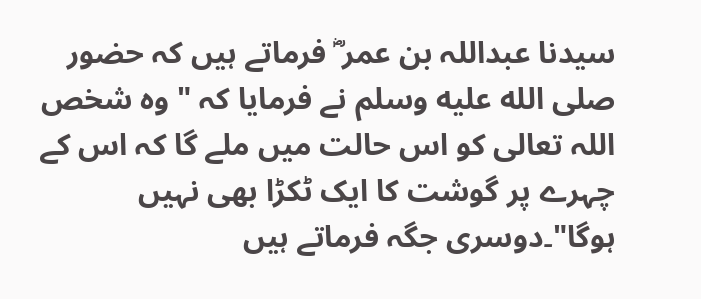سیدنا عبداللہ بن عمر ؓ فرماتے ہیں کہ حضور صلى الله عليه وسلم نے فرمایا کہ " وہ شخص اللہ تعالی کو اس حالت میں ملے گا کہ اس کے چہرے پر گوشت کا ایک ٹکڑا بھی نہیں ہوگا"۔دوسری جگہ فرماتے ہیں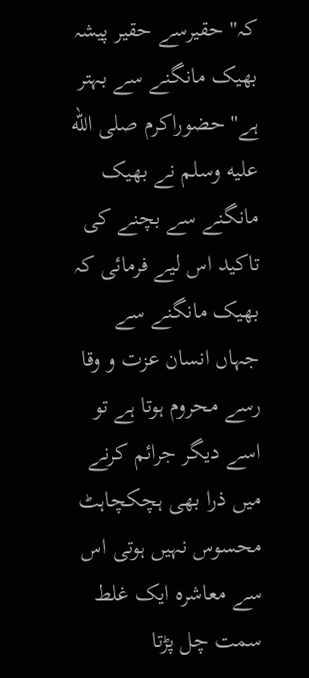کہ" حقیرسے حقیر پیشہ بھیک مانگنے سے بہتر ہے"حضوراکرم صلى الله عليه وسلم نے بھیک مانگنے سے بچنے کی تاکید اس لیے فرمائی کہ بھیک مانگنے سے جہاں انسان عزت و وقا رسے محروم ہوتا ہے تو اسے دیگر جرائم کرنے میں ذرا بھی ہچکچاہٹ محسوس نہیں ہوتی اس سے معاشرہ ایک غلط سمت چل پڑتا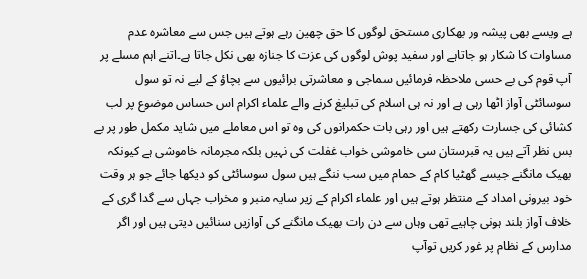ہے ویسے بھی پیشہ ور بھکاری مستحق لوگوں کا حق چھین رہے ہوتے ہیں جس سے معاشرہ عدم مساوات کا شکار ہو جاتاہے اور سفید پوش لوگوں کی عزت کا جنازہ بھی نکل جاتا ہے۔اتنے اہم مسلے پر آپ قوم کی بے حسی ملاحظہ فرمائیں سماجی و معاشرتی برائیوں سے بچاؤ کے لیے نہ تو سول سوسائٹی آواز اٹھا رہی ہے اور نہ ہی اسلام کی تبلیغ کرنے والے علماء اکرام اس حساس موضوع پر لب کشائی کی جسارت رکھتے ہیں اور رہی بات حکمرانوں کی وہ تو اس معاملے میں شاید مکمل طور پر بے بس نظر آتے ہیں یہ قبرستان سی خاموشی خواب غفلت کی نہیں بلکہ مجرمانہ خاموشی ہے کیونکہ بھیک مانگنے جیسے گھٹیا کام کے حمام میں سب ننگے ہیں سول سوسائٹی کو دیکھا جائے جو ہر وقت خود بیرونی امداد کے منتظر ہوتے ہیں اور علماء اکرام کے زیر سایہ منبر و مخراب جہاں سے گدا گری کے خلاف آواز بلند ہونی چاہیے تھی وہاں سے دن رات بھیک مانگنے کی آوازیں سنائیں دیتی ہیں اور اگر مدارس کے نظام پر غور کریں توآپ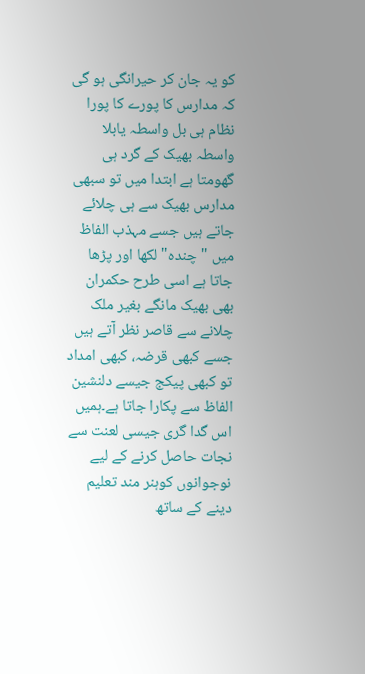کو یہ جان کر حیرانگی ہو گی کہ مدارس کا پورے کا پورا نظام ہی بل واسطہ یابلا واسطہ بھیک کے گرد ہی گھومتا ہے ابتدا میں تو سبھی مدارس بھیک سے ہی چلائے جاتے ہیں جسے مہذب الفاظ میں "چندہ" لکھا اور پڑھا جاتا ہے اسی طرح حکمران بھی بھیک مانگے بغیر ملک چلانے سے قاصر نظر آتے ہیں جسے کبھی قرضہ، کبھی امداد تو کبھی پیکج جیسے دلنشین الفاظ سے پکارا جاتا ہے۔ہمیں اس گدا گری جیسی لعنت سے نجات حاصل کرنے کے لیے نوجوانوں کوہنر مند تعلیم دینے کے ساتھ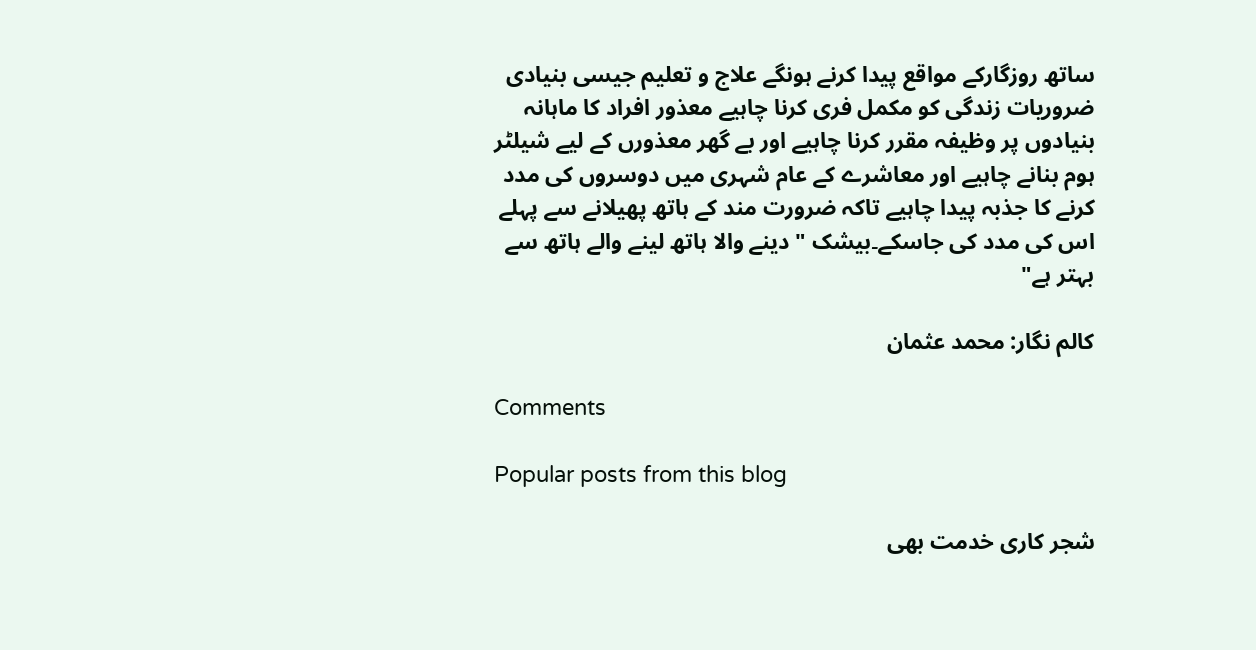ساتھ روزگارکے مواقع پیدا کرنے ہونگے علاج و تعلیم جیسی بنیادی ضروریات زندگی کو مکمل فری کرنا چاہیے معذور افراد کا ماہانہ بنیادوں پر وظیفہ مقرر کرنا چاہیے اور بے گھر معذورں کے لیے شیلٹر ہوم بنانے چاہیے اور معاشرے کے عام شہری میں دوسروں کی مدد کرنے کا جذبہ پیدا چاہیے تاکہ ضرورت مند کے ہاتھ پھیلانے سے پہلے اس کی مدد کی جاسکے۔بیشک " دینے والا ہاتھ لینے والے ہاتھ سے بہتر ہے"

کالم نگار: محمد عثمان

Comments

Popular posts from this blog

شجر کاری خدمت بھی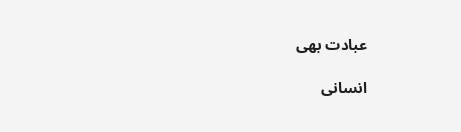عبادت بھی

انسانی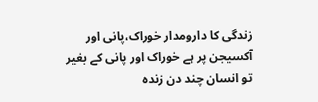زندگی کا دارومدار خوراک،پانی اور آکسیجن پر ہے خوراک اور پانی کے بغیر تو انسان چند دن زندہ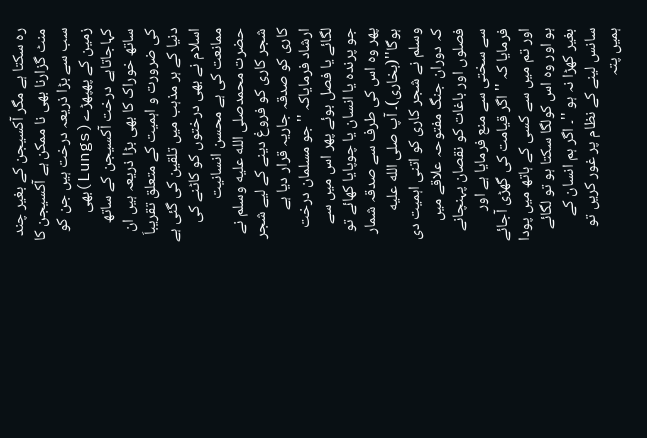رہ سکتا ہے مگر آکسیجن کے بغیر چند منٹ گزارنا بھی نا ممکن ہے آکسیجن کا سب سے بڑا ذریعہ درخت ہیں جن کو زمین کے پھپھڑے(Lungs)بھی کہاجاتاہے درخت آکسیجن کے ساتھ ساتھ خوراک کا بھی بڑا ذریعہ ہیں ان کی ضرورت و اہمیت کے متعلق تقریباَ دنیا کے ہر مذہب میں تلقین کی گئی ہے اسلام نے بھی درختوں کو کاٹنے کی ممانعت کی ہے محسن انسانیت حضرت محمدصلى الله عليه وسلم نے شجر کاری کو فروغ دینے کے لیے شجر کاری کو صدقہ جاریہ قرار دیا ہے ارشاد فرمایاکہ ''جو مسلمان درخت لگائے یا فصل بوئے پھر اس میں سے جو پرندہ یا انسان یا چوپایا کھائے تو پھر وہ اس کی طرف سے صدقہ شمار ہوگا''(بخاری)۔ آپ صلى الله عليه وسلم نے شجر کاری کو اتنی اہمیت دی کہ دوران جنگ مفتوحہ علاقے میں فصلوں اور باغات کو نقصان پہنچانے سے سختی سے منع فرمایا ہے اور فرمایا کہ '' اگر قیامت کی گھڑی آجائے اور تم میں سے کسی کے ہاتھ میں پودا ہو اور وہ اس کولگا سکتا ہو تو لگائے بغیر کھڑا نہ ہو ''۔ اگر ہم انسان کے سانس لینے کے نظام پر غور کریں تو ہمیں پتہ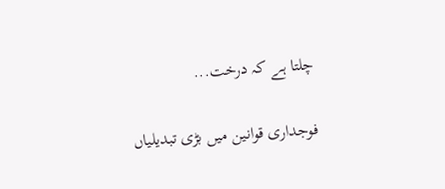چلتا ہے کہ درخت...

فوجداری قوانين میں بڑی تبدیلياں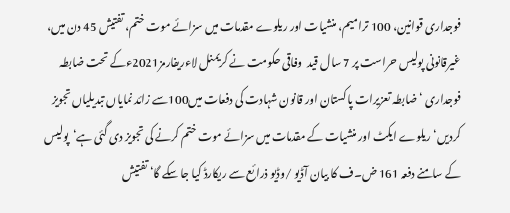فوجداری قوانین، 100 ترامیم، منشیات اور ریلوے مقدمات میں سزائے موت ختم، تفتیش 45 دن میں، غیرقانونی پولیس حراست پر 7 سال قید  وفاقی حکومت نے کریمنل لاءریفارمز2021ءکے تحت ضابطہ فوجداری ‘ضابطہ تعزیرات پاکستان اور قانون شہادت کی دفعات میں100سے زائد نمایاں تبدیلیاں تجویز کردیں‘ ریلوے ایکٹ اور منشیات کے مقدمات میں سزائے موت ختم کرنے کی تجویز دی گئی ہے‘پولیس کے سامنے دفعہ 161 ض۔ف کا بیان آڈیو /وڈیو ذرائع سے ریکارڈ کیا جا سکے گا‘ تفتیش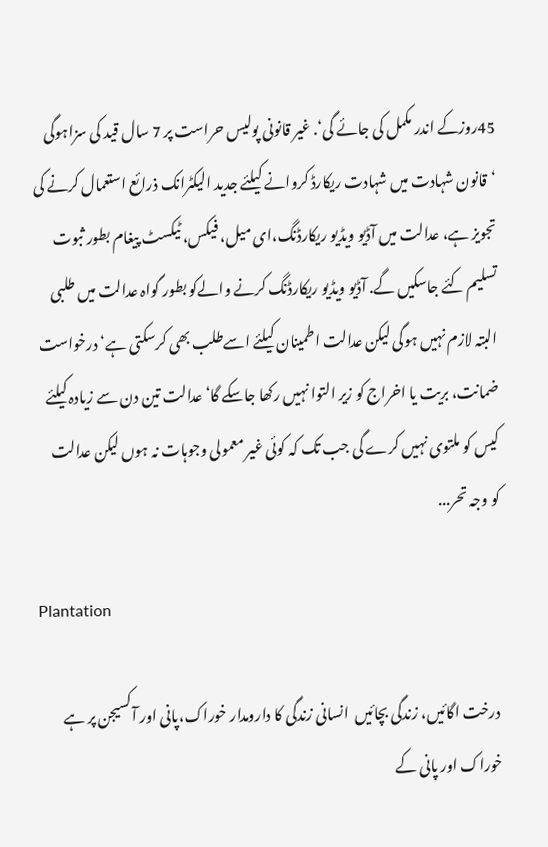45روزکے اندر مکمل کی جائے گی‘. غیر قانونی پولیس حراست پر 7 سال قید کی سزاہوگی ‘قانون شہادت میں شہادت ریکارڈ کروانے کیلئے جدید الیکٹرانک ذرائع استعمال کرنے کی تجویز ہے، عدالت میں آڈیو ویڈیو ریکارڈنگ،ای میل، فیکس، ٹیکسٹ پیغام بطور ثبوت تسلیم کئے جاسکیں گے. آڈیو ویڈیو ریکارڈنگ کرنے والےکو بطور گواہ عدالت میں طلبی البتہ لازم نہیں ہوگی لیکن عدالت اطمینان کیلئے اسےطلب بھی کرسکتی ہے‘ درخواست ضمانت، بریت یا اخراج کو زیر التوا نہیں رکھا جاسکے گا‘ عدالت تین دن سے زیادہ کیلئے کیس کو ملتوی نہیں کرے گی جب تک کہ کوئی غیر معمولی وجوہات نہ ہوں لیکن عدالت کو وجہ تحر...

Plantation

 درخت اگائیں، زندگی بچائیں  انسانی زندگی کا دارومدار خوراک،پانی اور آکسیجن پر ہے خوراک اور پانی کے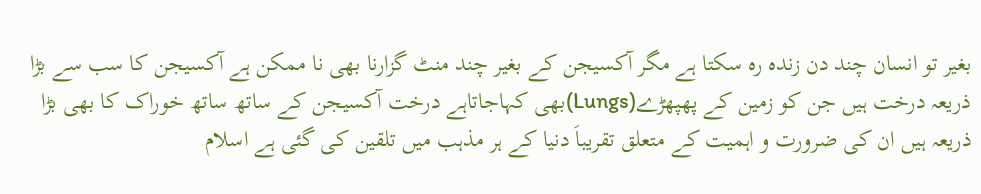بغیر تو انسان چند دن زندہ رہ سکتا ہے مگر آکسیجن کے بغیر چند منٹ گزارنا بھی نا ممکن ہے آکسیجن کا سب سے بڑا ذریعہ درخت ہیں جن کو زمین کے پھپھڑے(Lungs)بھی کہاجاتاہے درخت آکسیجن کے ساتھ ساتھ خوراک کا بھی بڑا ذریعہ ہیں ان کی ضرورت و اہمیت کے متعلق تقریباَ دنیا کے ہر مذہب میں تلقین کی گئی ہے اسلام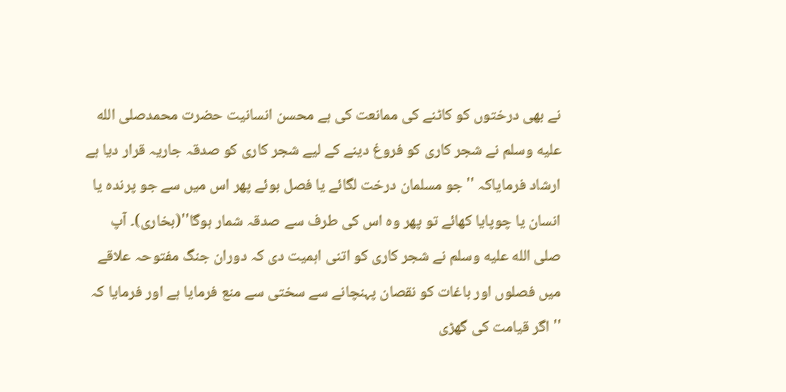نے بھی درختوں کو کاٹنے کی ممانعت کی ہے محسن انسانیت حضرت محمدصلى الله عليه وسلم نے شجر کاری کو فروغ دینے کے لیے شجر کاری کو صدقہ جاریہ قرار دیا ہے ارشاد فرمایاکہ ''جو مسلمان درخت لگائے یا فصل بوئے پھر اس میں سے جو پرندہ یا انسان یا چوپایا کھائے تو پھر وہ اس کی طرف سے صدقہ شمار ہوگا''(بخاری)۔ آپ صلى الله عليه وسلم نے شجر کاری کو اتنی اہمیت دی کہ دوران جنگ مفتوحہ علاقے میں فصلوں اور باغات کو نقصان پہنچانے سے سختی سے منع فرمایا ہے اور فرمایا کہ '' اگر قیامت کی گھڑی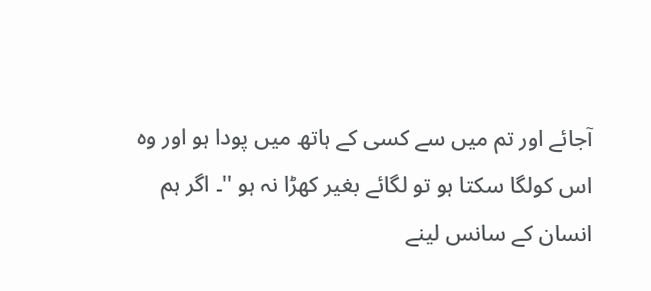آجائے اور تم میں سے کسی کے ہاتھ میں پودا ہو اور وہ اس کولگا سکتا ہو تو لگائے بغیر کھڑا نہ ہو ''۔ اگر ہم انسان کے سانس لینے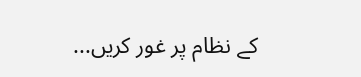کے نظام پر غور کریں...